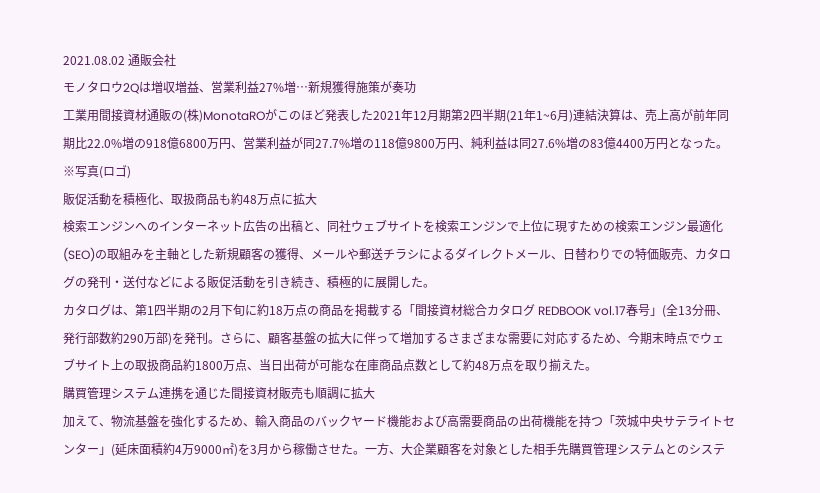2021.08.02 通販会社
モノタロウ2Qは増収増益、営業利益27%増…新規獲得施策が奏功
工業用間接資材通販の(株)MonotaROがこのほど発表した2021年12月期第2四半期(21年1~6月)連結決算は、売上高が前年同期比22.0%増の918億6800万円、営業利益が同27.7%増の118億9800万円、純利益は同27.6%増の83億4400万円となった。
※写真(ロゴ)
販促活動を積極化、取扱商品も約48万点に拡大
検索エンジンへのインターネット広告の出稿と、同社ウェブサイトを検索エンジンで上位に現すための検索エンジン最適化(SEO)の取組みを主軸とした新規顧客の獲得、メールや郵送チラシによるダイレクトメール、日替わりでの特価販売、カタログの発刊・送付などによる販促活動を引き続き、積極的に展開した。
カタログは、第1四半期の2月下旬に約18万点の商品を掲載する「間接資材総合カタログ REDBOOK vol.17春号」(全13分冊、発行部数約290万部)を発刊。さらに、顧客基盤の拡大に伴って増加するさまざまな需要に対応するため、今期末時点でウェブサイト上の取扱商品約1800万点、当日出荷が可能な在庫商品点数として約48万点を取り揃えた。
購買管理システム連携を通じた間接資材販売も順調に拡大
加えて、物流基盤を強化するため、輸入商品のバックヤード機能および高需要商品の出荷機能を持つ「茨城中央サテライトセンター」(延床面積約4万9000㎡)を3月から稼働させた。一方、大企業顧客を対象とした相手先購買管理システムとのシステ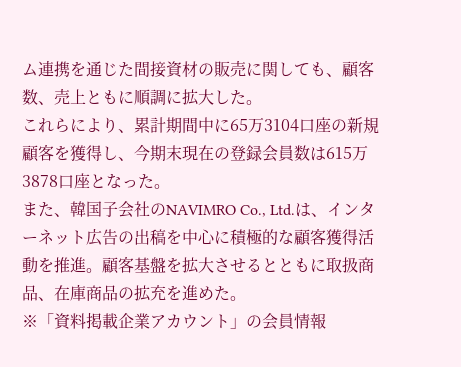ム連携を通じた間接資材の販売に関しても、顧客数、売上ともに順調に拡大した。
これらにより、累計期間中に65万3104口座の新規顧客を獲得し、今期末現在の登録会員数は615万3878口座となった。
また、韓国子会社のNAVIMRO Co., Ltd.は、インターネット広告の出稿を中心に積極的な顧客獲得活動を推進。顧客基盤を拡大させるとともに取扱商品、在庫商品の拡充を進めた。
※「資料掲載企業アカウント」の会員情報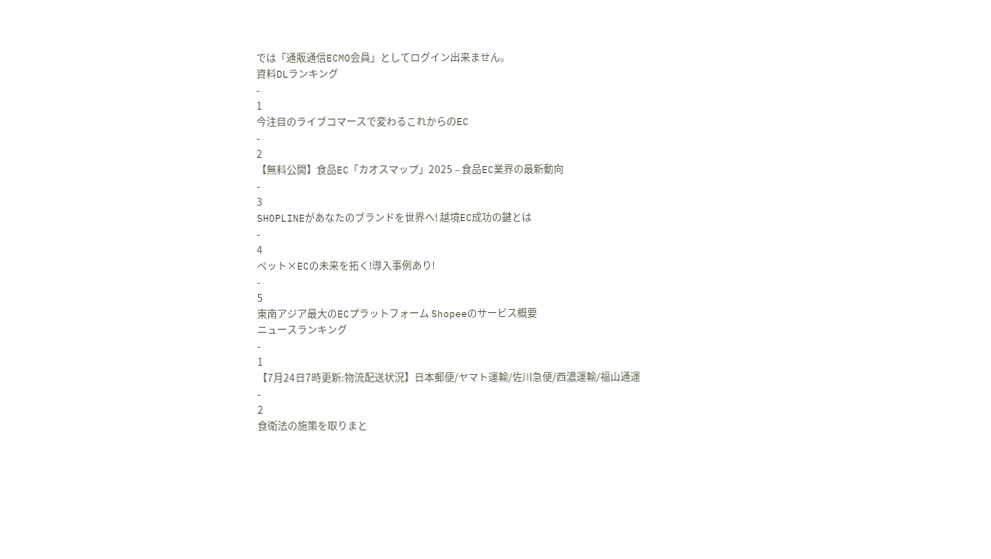では「通販通信ECMO会員」としてログイン出来ません。
資料DLランキング
-
1
今注目のライブコマースで変わるこれからのEC
-
2
【無料公開】食品EC「カオスマップ」2025 – 食品EC業界の最新動向
-
3
SHOPLINEがあなたのブランドを世界へ! 越境EC成功の鍵とは
-
4
ペット×ECの未来を拓く!導入事例あり!
-
5
東南アジア最大のECプラットフォーム Shopeeのサービス概要
ニュースランキング
-
1
【7月24日7時更新:物流配送状況】日本郵便/ヤマト運輸/佐川急便/西濃運輸/福山通運
-
2
食衛法の施策を取りまと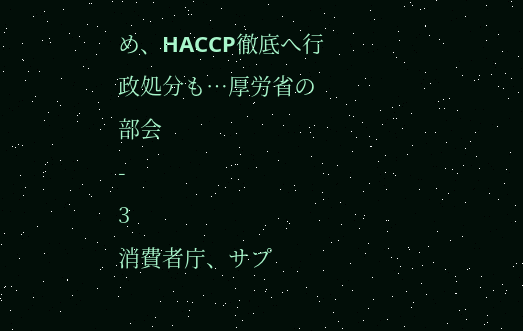め、HACCP徹底へ行政処分も…厚労省の部会
-
3
消費者庁、サプ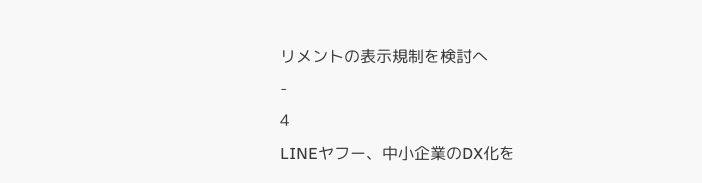リメントの表示規制を検討へ
-
4
LINEヤフー、中小企業のDX化を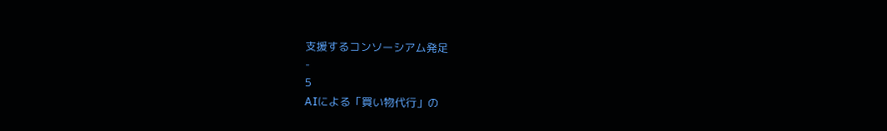支援するコンソーシアム発足
-
5
AIによる「買い物代行」の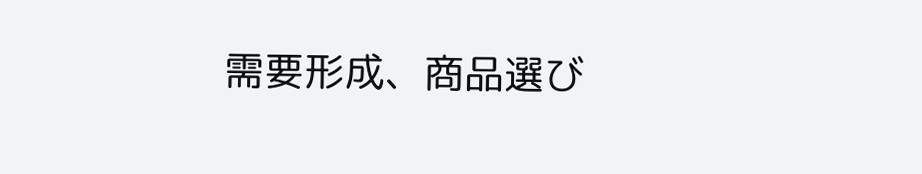需要形成、商品選び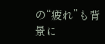の“疲れ”も背景に